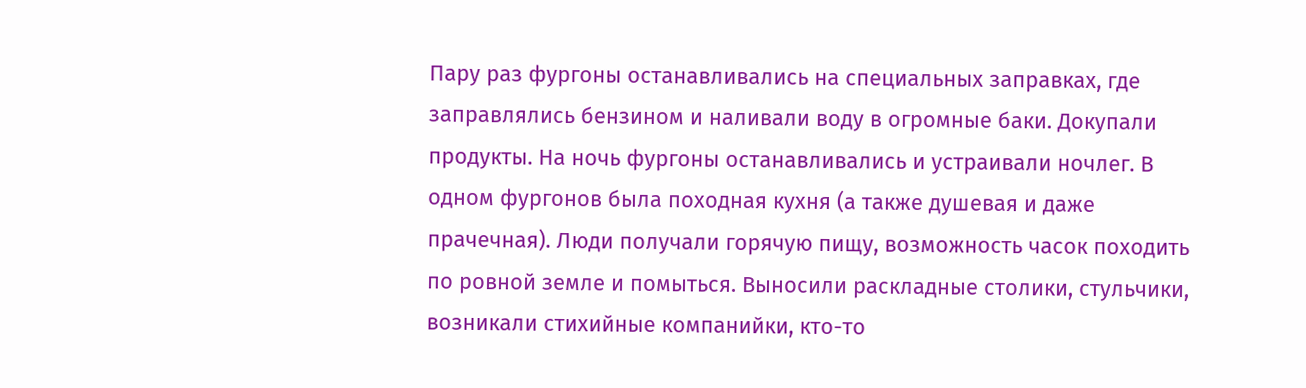Пару раз фургоны останавливались на специальных заправках, где заправлялись бензином и наливали воду в огромные баки. Докупали продукты. На ночь фургоны останавливались и устраивали ночлег. В одном фургонов была походная кухня (а также душевая и даже прачечная). Люди получали горячую пищу, возможность часок походить по ровной земле и помыться. Выносили раскладные столики, стульчики, возникали стихийные компанийки, кто-то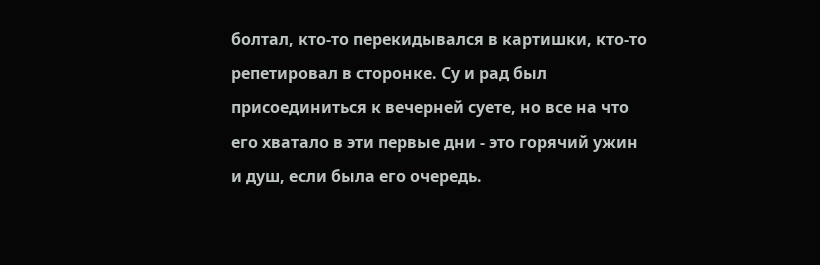болтал, кто-то перекидывался в картишки, кто-то репетировал в сторонке. Су и рад был присоединиться к вечерней суете, но все на что его хватало в эти первые дни - это горячий ужин и душ, если была его очередь.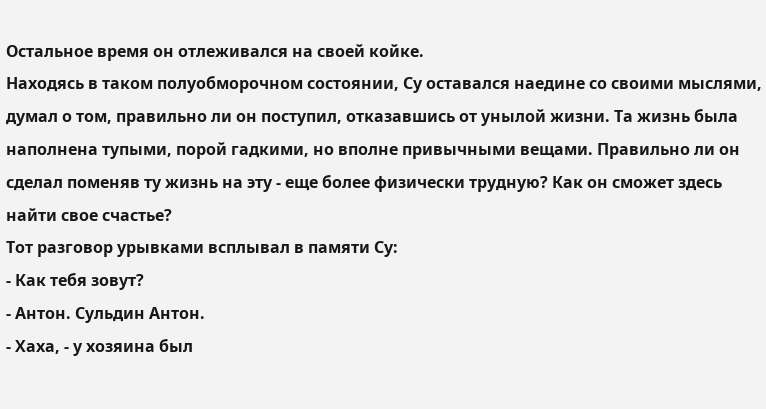Остальное время он отлеживался на своей койке.
Находясь в таком полуобморочном состоянии, Су оставался наедине со своими мыслями, думал о том, правильно ли он поступил, отказавшись от унылой жизни. Та жизнь была наполнена тупыми, порой гадкими, но вполне привычными вещами. Правильно ли он сделал поменяв ту жизнь на эту - еще более физически трудную? Как он сможет здесь найти свое счастье?
Тот разговор урывками всплывал в памяти Су:
- Как тебя зовут?
- Антон. Сульдин Антон.
- Хаха, - у хозяина был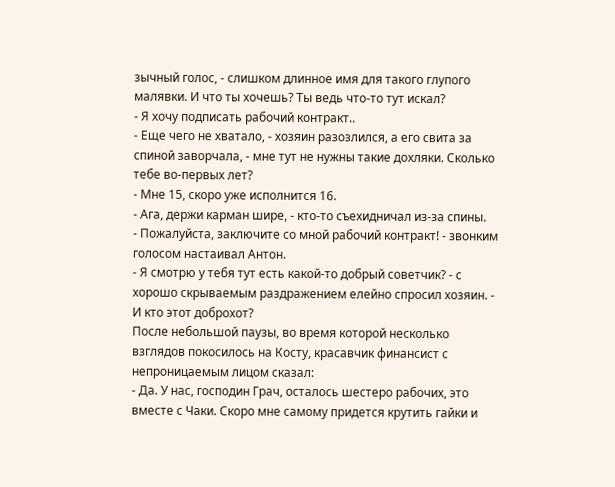зычный голос, - слишком длинное имя для такого глупого малявки. И что ты хочешь? Ты ведь что-то тут искал?
- Я хочу подписать рабочий контракт..
- Еще чего не хватало, - хозяин разозлился, а его свита за спиной заворчала, - мне тут не нужны такие дохляки. Сколько тебе во-первых лет?
- Мне 15, скоро уже исполнится 16.
- Ага, держи карман шире, - кто-то съехидничал из-за спины.
- Пожалуйста, заключите со мной рабочий контракт! - звонким голосом настаивал Антон.
- Я смотрю у тебя тут есть какой-то добрый советчик? - с хорошо скрываемым раздражением елейно спросил хозяин. - И кто этот доброхот?
После небольшой паузы, во время которой несколько взглядов покосилось на Косту, красавчик финансист с непроницаемым лицом сказал:
- Да. У нас, господин Грач, осталось шестеро рабочих, это вместе с Чаки. Скоро мне самому придется крутить гайки и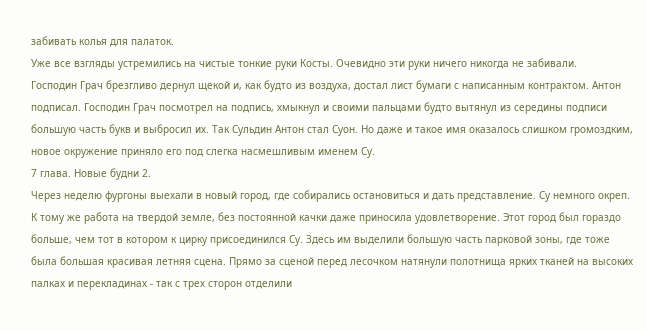забивать колья для палаток.
Уже все взгляды устремились на чистые тонкие руки Косты. Очевидно эти руки ничего никогда не забивали.
Господин Грач брезгливо дернул щекой и, как будто из воздуха, достал лист бумаги с написанным контрактом. Антон подписал. Господин Грач посмотрел на подпись, хмыкнул и своими пальцами будто вытянул из середины подписи большую часть букв и выбросил их. Так Сульдин Антон стал Суон. Но даже и такое имя оказалось слишком громоздким, новое окружение приняло его под слегка насмешливым именем Су.
7 глава. Новые будни 2.
Через неделю фургоны выехали в новый город, где собирались остановиться и дать представление. Су немного окреп. К тому же работа на твердой земле, без постоянной качки даже приносила удовлетворение. Этот город был гораздо больше, чем тот в котором к цирку присоединился Су. Здесь им выделили большую часть парковой зоны, где тоже была большая красивая летняя сцена. Прямо за сценой перед лесочком натянули полотнища ярких тканей на высоких палках и перекладинах - так с трех сторон отделили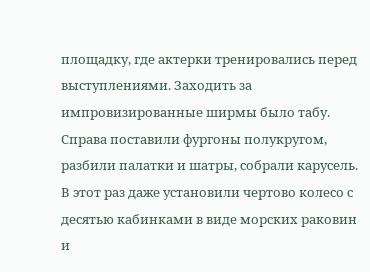площадку, где актерки тренировались перед выступлениями. Заходить за импровизированные ширмы было табу. Справа поставили фургоны полукругом, разбили палатки и шатры, собрали карусель. В этот раз даже установили чертово колесо с десятью кабинками в виде морских раковин и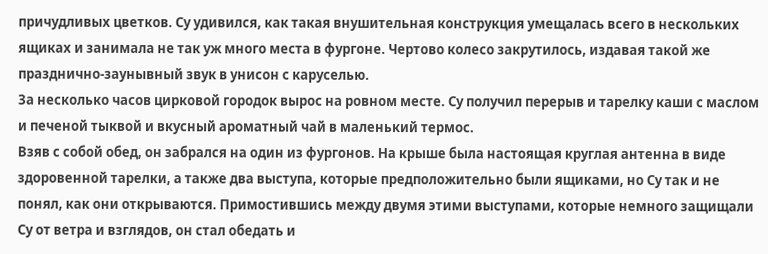причудливых цветков. Су удивился, как такая внушительная конструкция умещалась всего в нескольких ящиках и занимала не так уж много места в фургоне. Чертово колесо закрутилось, издавая такой же празднично-заунывный звук в унисон с каруселью.
За несколько часов цирковой городок вырос на ровном месте. Су получил перерыв и тарелку каши с маслом и печеной тыквой и вкусный ароматный чай в маленький термос.
Взяв с собой обед, он забрался на один из фургонов. На крыше была настоящая круглая антенна в виде здоровенной тарелки, а также два выступа, которые предположительно были ящиками, но Су так и не понял, как они открываются. Примостившись между двумя этими выступами, которые немного защищали Су от ветра и взглядов, он стал обедать и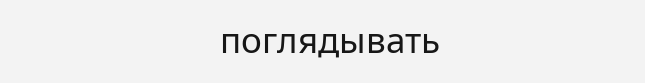поглядывать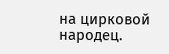на цирковой народец.